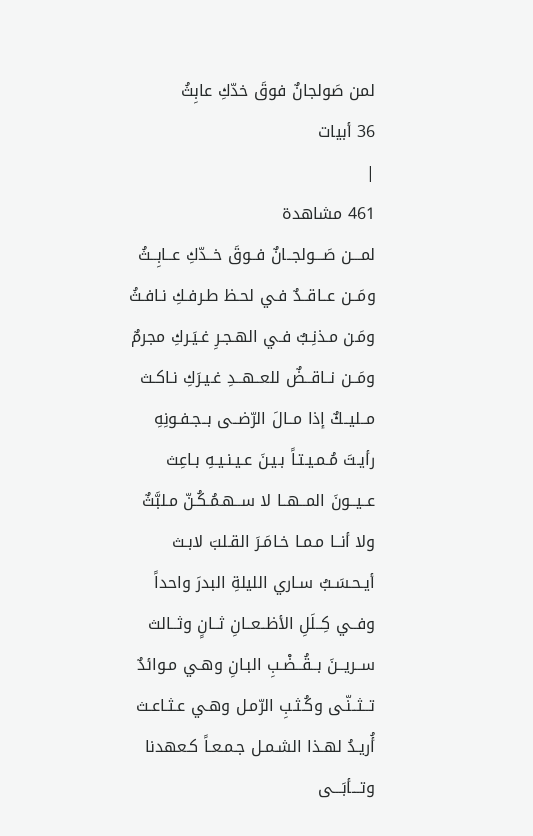لمن صَولجانٌ فوقَ خدّكِ عابِثُ
36 أبيات
|
461 مشاهدة
لمـــن صَـــولجــانٌ فــوقَ خــدّكِ عــابِــثُ
ومَــن عــاقــدٌ فـي لحـظ طـرفـكِ نـافـثُ
ومَـن مـذنِـبٌ فـي الهـجـرِ غـيَـركِ مجرمٌ
ومَــن نــاقــضٌ للعــهــدِ غـيـرَكِ نـاكـث
مــليــكٌ إذا مــالَ الرّضــى بــجـفـونِهِ
رأيـتَ مُـمـيـتـاً بـيـنَ عـيـنـيـهِ بـاعِث
عــيــونَ المــهــا لا ســهـمُـكُـنّ مـلبَّثٌ
ولا أنــا مـمـا خـامَـرَ القـلبَ لابـث
أيـحـسَـبُ سـاري الليلةِ البدرَ واحداً
وفــي كِــلَلِ الأظــعــانِ ثــانٍ وثــالث
ســريــنَ بــقُــضْـبِ البـانِ وهـي مـوائدٌ
تــثــنّـى وكُـثـبِ الرّمـل وهـي عـثـاعـث
أُريـدُ لهـذا الشـمـل جـمـعـاً كـعهدنا
وتـــأبَـــى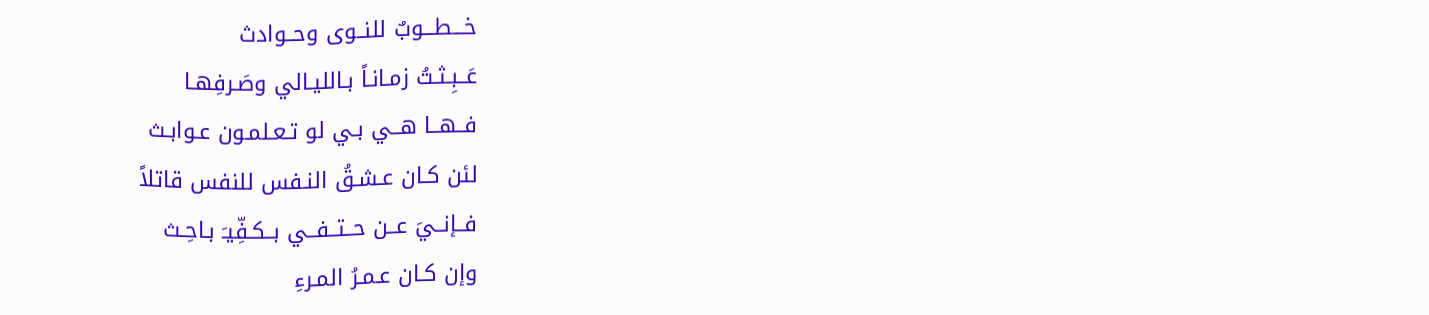خـــطـــوبٌ للنــوى وحــوادث
عَــبِـثـتُ زمـانـاً بـالليـالي وصَـرفِهـا
فــهــا هــي بـي لو تـعـلمـون عـوابـث
لئن كـان عـشـقُ النـفس للنفس قاتلاً
فــإنــيَ عــن حــتــفــي بــكـفِّيـَ بـاحِـث
وإن كـان عـمـرُ المـرءِ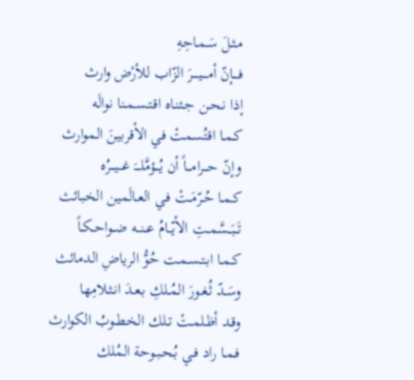مـثـلَ سَـمـاحِهِ
فــــإنّ أمــــيــــرَ الزّاب للأرْض وارث
إذا نـحـن جـئنـاه اقـتـسـمـنا نوالَه
كـمـا اقتُسمتْ في الأقربينَ الموارث
وإنّ حـــرامـــاً أن يُـــؤمَّلـــَ غـــيـــرُه
كـمـا حُـرّمَـتْ فـي العـالَمين الخبائث
تَــبَــسَّمــتِ الأيّــامُ عــنــه ضــواحـكـاً
كـمـا ابـتـسـمـت حُوُّ الرياضِ الدمائث
وسَـدّ ثُـغـورَ المُـلكِ بـعـدَ انـثـلامِها
وقـد أظـلمـتْ تـلك الخـطـوبُ الكوارث
فـمـا راد فـي بُـحـبـوحة المُلك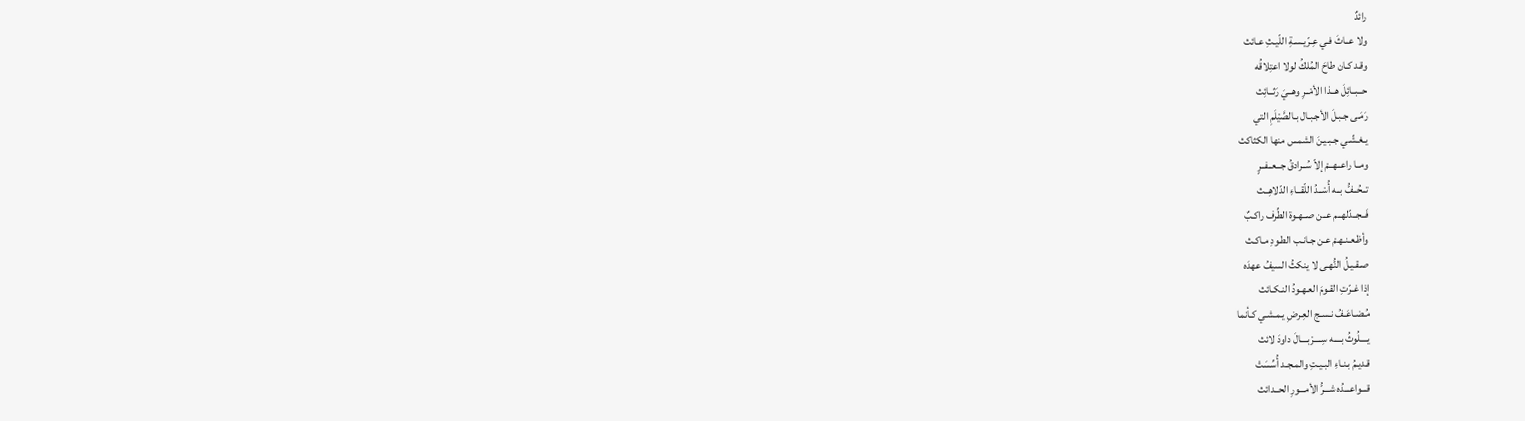رائدٌ
ولا عــاثَ فـي عِـرّيـسـةِ اللّيـثِ عـائث
وقـد كـان طاحَ المُلكُ لولا اعتِلاقُه
حــبــائِلَ هــذا الأمْــرِ وهــيَ رَثــائِث
رَمَـى جـبـلَ الأجـبـال بـالصَّيْلَمِ التي
يـغـشّـي جـبـيـنَ الشمس منها الكثاكث
ومــا راعــهــمْ إلاّ سُــرادقُ جــعــفــرٍ
تــحُــفُّ بــه أُسْــدُ اللّقــاءِ الدّلاهِــث
فَــجــدّلهــم عــن صــهـوة الطِّرف راكـبٌ
وأظـعـنـهـمْ عـن جـانـب الطـودِ مـاكـث
صـقـيـلُ النُّهـى لا ينكثُ السيفُ عهدَه
إذا غـرّتِ القـومَ العـهـودُ النـكـائث
مُـضـاعَـفُ نـسـج العِـرضِ يـمـشـي كـأنما
يــــلُوثُ بــــه سِــــرْبــــالَ داودَ لائث
قـديـمُ بـنـاءِ البـيـتِ والمـجـد أُسِّسَتْ
قـــواعـــدُه شـــرُّ الأمـــورِ الحــدائث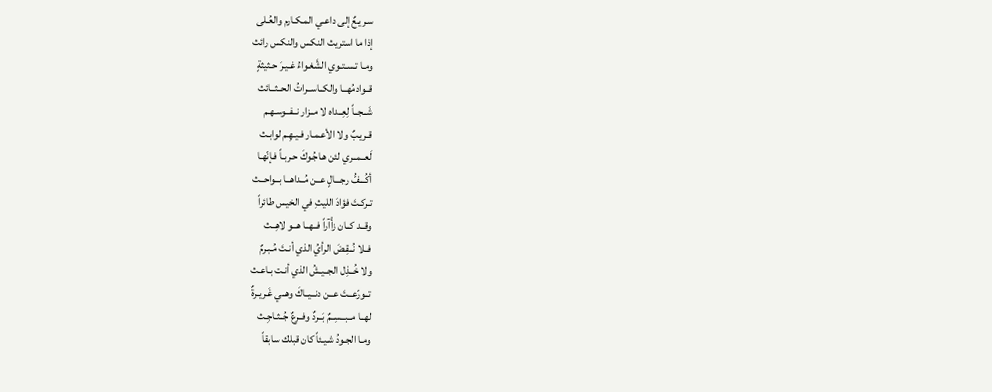سـريـعٌ إلى داعـي المـكـارم والعُـلى
إذا ما استريث النكس والنكس رائث
ومـا تـسـتـوي الشَّغـواءُ غـيـرَ حـثيثةٍ
قــوادمُهــا والكــاســراتُ الحــثــائث
شَــجــاً لِعِــداه لا مــزار نــفــوسـهـم
قـريـبٌ ولا الأعـمـار فـيـهِـم لوابـث
لَعــمــري لئن هـاجُـوكَ حـربـاً فـإنّهـا
أكُـــفُّ رجـــالٍ عــن مُــداهــا بــواحــث
تـركـتَ فؤادَ الليثِ في الخيس طائراً
وقــد كــان زأْآراً فــهــا هــو لاهِــث
فــلا نُــقِـضَ الرأيُ الذي أنـتَ مُـبـرمٌ
ولا خُــذِل الجــيـشُ الذي أنـت بـاعـث
تــورّعــتَ عــن دنــيــاكَ وهــي غَـريـرةٌ
لهــا مــبــسِــمٌ بَــردٌ وفــرعٌ جُــثـاجِـث
ومـا الجـودُ شـيـئاً كان قبلك سابقاً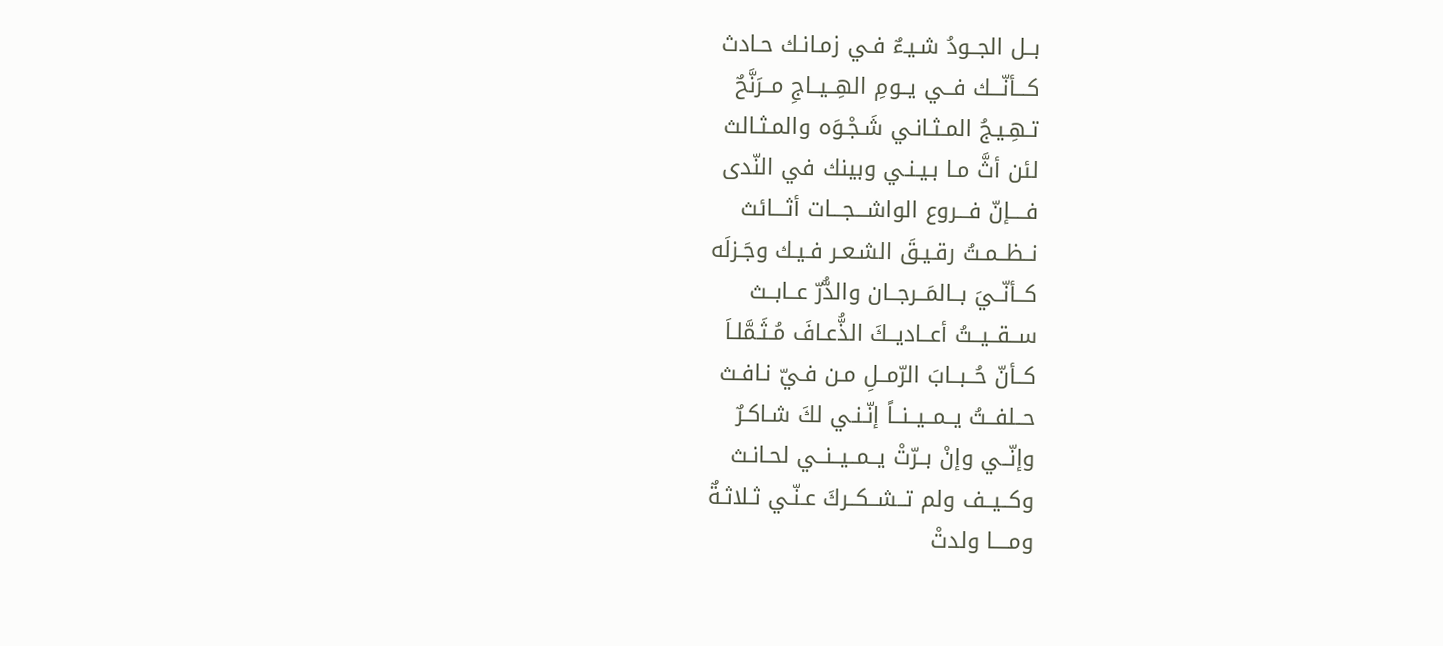بــل الجــودُ شـيـءٌ فـي زمـانـك حـادث
كـــأنّـــك فــي يــومِ الهِــيــاجِ مــرَنَّحٌ
تـهِـيـجُ المـثـانـي شَـجْـوَه والمـثـالث
لئن أثَّ مـا بـيـنـي وبينك في النّدى
فــــإنّ فـــروع الواشـــجـــات أثـــائث
نــظــمـتُ رقـيـقَ الشـعـر فـيـك وجَـزلَه
كــأنّــيَ بــالمَــرجــان والدُّرّ عــابــث
ســقــيــتُ أعــاديــكَ الذُّعـافَ مُـثَـمَّلـاَ
كــأنّ حُــبــابَ الرّمــلِ مـن فـيّ نـافـث
حــلفــتُ يــمــيــنــاً إنّـنـي لكَ شـاكـرٌ
وإنّــي وإنْ بــرّتْ يــمــيــنــي لحـانـث
وكــيــف ولم تــشــكــركَ عـنّـي ثـلاثـةٌ
ومــــا ولدتْ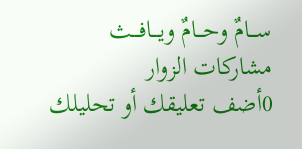ســـامٌ وحـــامٌ ويـــافـــث
مشاركات الزوار
0أضف تعليقك أو تحليلك